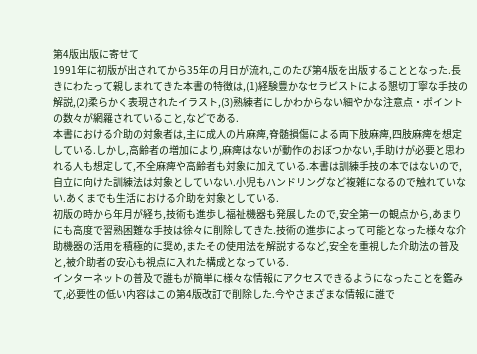第4版出版に寄せて
1991年に初版が出されてから35年の月日が流れ,このたび第4版を出版することとなった.長きにわたって親しまれてきた本書の特徴は,(1)経験豊かなセラピストによる懇切丁寧な手技の解説,(2)柔らかく表現されたイラスト,(3)熟練者にしかわからない細やかな注意点・ポイントの数々が網羅されていること,などである.
本書における介助の対象者は,主に成人の片麻痺,脊髄損傷による両下肢麻痺,四肢麻痺を想定している.しかし,高齢者の増加により,麻痺はないが動作のおぼつかない,手助けが必要と思われる人も想定して,不全麻痺や高齢者も対象に加えている.本書は訓練手技の本ではないので,自立に向けた訓練法は対象としていない.小児もハンドリングなど複雑になるので触れていない.あくまでも生活における介助を対象としている.
初版の時から年月が経ち,技術も進歩し福祉機器も発展したので,安全第一の観点から,あまりにも高度で習熟困難な手技は徐々に削除してきた.技術の進歩によって可能となった様々な介助機器の活用を積極的に奨め,またその使用法を解説するなど,安全を重視した介助法の普及と,被介助者の安心も視点に入れた構成となっている.
インターネットの普及で誰もが簡単に様々な情報にアクセスできるようになったことを鑑みて,必要性の低い内容はこの第4版改訂で削除した.今やさまざまな情報に誰で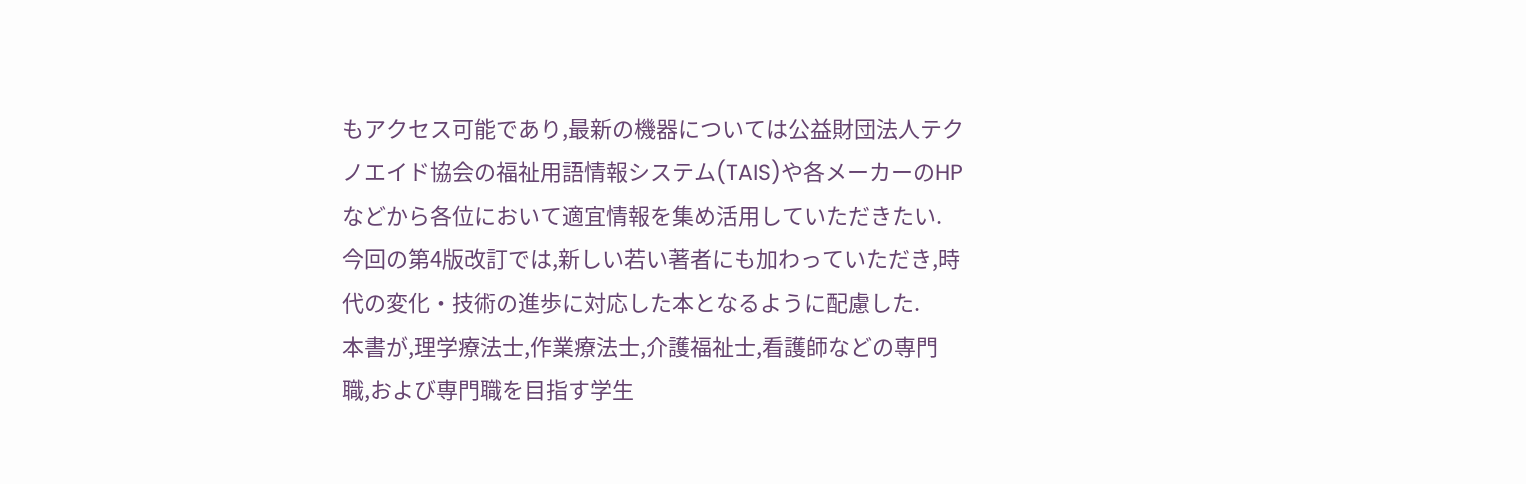もアクセス可能であり,最新の機器については公益財団法人テクノエイド協会の福祉用語情報システム(TAIS)や各メーカーのHPなどから各位において適宜情報を集め活用していただきたい.
今回の第4版改訂では,新しい若い著者にも加わっていただき,時代の変化・技術の進歩に対応した本となるように配慮した.
本書が,理学療法士,作業療法士,介護福祉士,看護師などの専門職,および専門職を目指す学生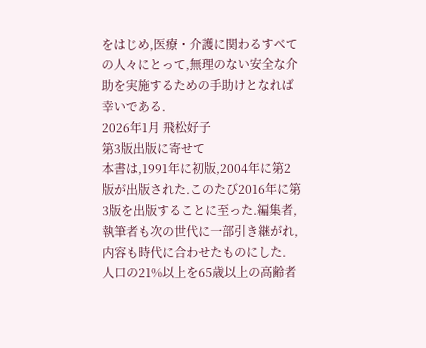をはじめ,医療・介護に関わるすべての人々にとって,無理のない安全な介助を実施するための手助けとなれば幸いである.
2026年1月 飛松好子
第3版出版に寄せて
本書は,1991年に初版,2004年に第2版が出版された.このたび2016年に第3版を出版することに至った.編集者,執筆者も次の世代に一部引き継がれ,内容も時代に合わせたものにした.
人口の21%以上を65歳以上の高齢者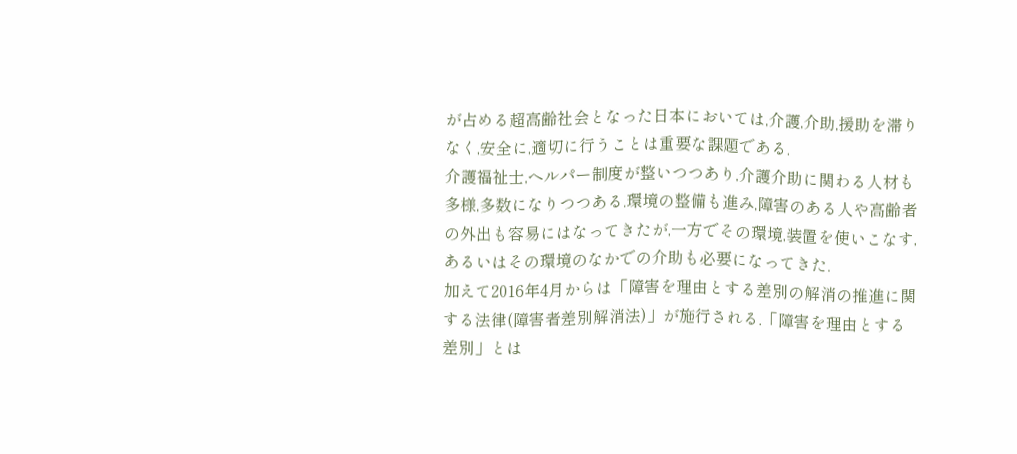が占める超高齢社会となった日本においては,介護,介助,援助を滞りなく,安全に,適切に行うことは重要な課題である.
介護福祉士,ヘルパー制度が整いつつあり,介護介助に関わる人材も多様,多数になりつつある.環境の整備も進み,障害のある人や高齢者の外出も容易にはなってきたが,一方でその環境,装置を使いこなす,あるいはその環境のなかでの介助も必要になってきた.
加えて2016年4月からは「障害を理由とする差別の解消の推進に関する法律(障害者差別解消法)」が施行される.「障害を理由とする差別」とは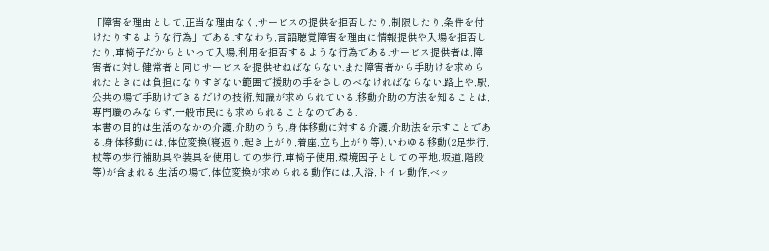「障害を理由として,正当な理由なく,サービスの提供を拒否したり,制限したり,条件を付けたりするような行為」である.すなわち,言語聴覚障害を理由に情報提供や入場を拒否したり,車椅子だからといって入場,利用を拒否するような行為である.サービス提供者は,障害者に対し健常者と同じサービスを提供せねばならない.また障害者から手助けを求められたときには負担になりすぎない範囲で援助の手をさしのべなければならない.路上や,駅,公共の場で手助けできるだけの技術,知識が求められている.移動介助の方法を知ることは,専門職のみならず,一般市民にも求められることなのである.
本書の目的は生活のなかの介護,介助のうち,身体移動に対する介護,介助法を示すことである.身体移動には,体位変換(寝返り,起き上がり,着座,立ち上がり等),いわゆる移動(2足歩行,杖等の歩行補助具や装具を使用しての歩行,車椅子使用,環境因子としての平地,坂道,階段等)が含まれる.生活の場で,体位変換が求められる動作には,入浴,トイレ動作,ベッ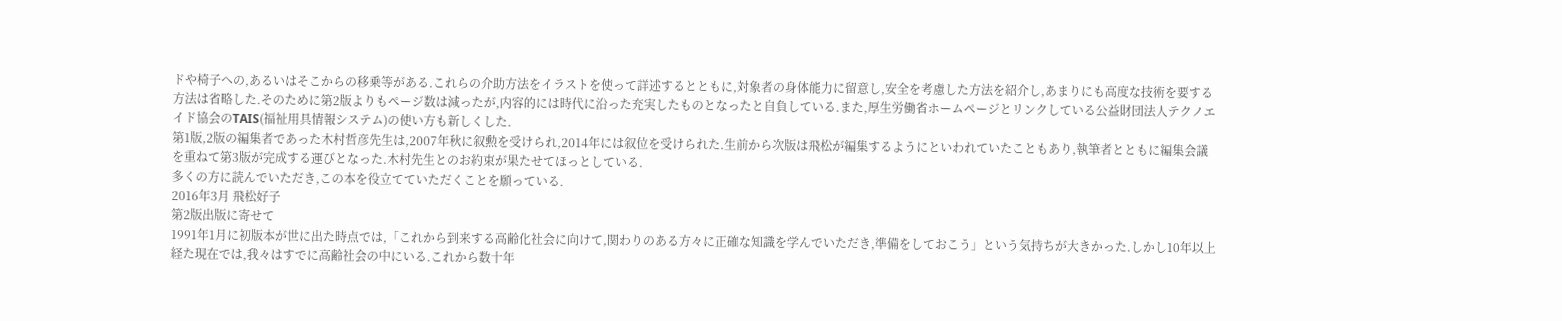ドや椅子への,あるいはそこからの移乗等がある.これらの介助方法をイラストを使って詳述するとともに,対象者の身体能力に留意し,安全を考慮した方法を紹介し,あまりにも高度な技術を要する方法は省略した.そのために第2版よりもページ数は減ったが,内容的には時代に沿った充実したものとなったと自負している.また,厚生労働省ホームページとリンクしている公益財団法人テクノエイド協会のTAIS(福祉用具情報システム)の使い方も新しくした.
第1版,2版の編集者であった木村哲彦先生は,2007年秋に叙勲を受けられ,2014年には叙位を受けられた.生前から次版は飛松が編集するようにといわれていたこともあり,執筆者とともに編集会議を重ねて第3版が完成する運びとなった.木村先生とのお約束が果たせてほっとしている.
多くの方に読んでいただき,この本を役立てていただくことを願っている.
2016年3月 飛松好子
第2版出版に寄せて
1991年1月に初版本が世に出た時点では,「これから到来する高齢化社会に向けて,関わりのある方々に正確な知識を学んでいただき,準備をしておこう」という気持ちが大きかった.しかし10年以上経た現在では,我々はすでに高齢社会の中にいる.これから数十年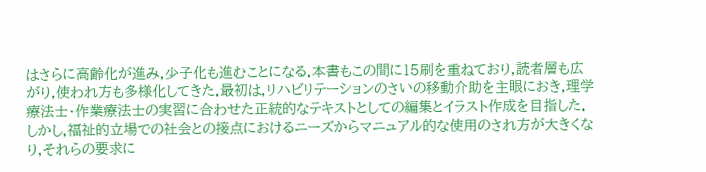はさらに高齢化が進み,少子化も進むことになる.本書もこの間に15刷を重ねており,読者層も広がり,使われ方も多様化してきた.最初は,リハビリテーションのさいの移動介助を主眼におき,理学療法士・作業療法士の実習に合わせた正統的なテキストとしての編集とイラスト作成を目指した.しかし,福祉的立場での社会との接点におけるニーズからマニュアル的な使用のされ方が大きくなり,それらの要求に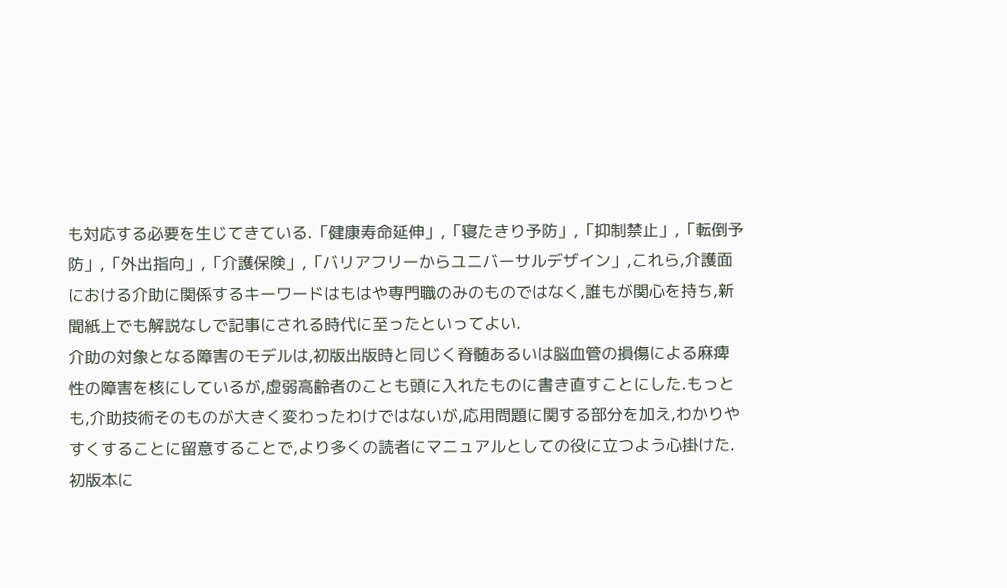も対応する必要を生じてきている.「健康寿命延伸」,「寝たきり予防」,「抑制禁止」,「転倒予防」,「外出指向」,「介護保険」,「バリアフリーからユニバーサルデザイン」,これら,介護面における介助に関係するキーワードはもはや専門職のみのものではなく,誰もが関心を持ち,新聞紙上でも解説なしで記事にされる時代に至ったといってよい.
介助の対象となる障害のモデルは,初版出版時と同じく脊髄あるいは脳血管の損傷による麻痺性の障害を核にしているが,虚弱高齢者のことも頭に入れたものに書き直すことにした.もっとも,介助技術そのものが大きく変わったわけではないが,応用問題に関する部分を加え,わかりやすくすることに留意することで,より多くの読者にマニュアルとしての役に立つよう心掛けた.
初版本に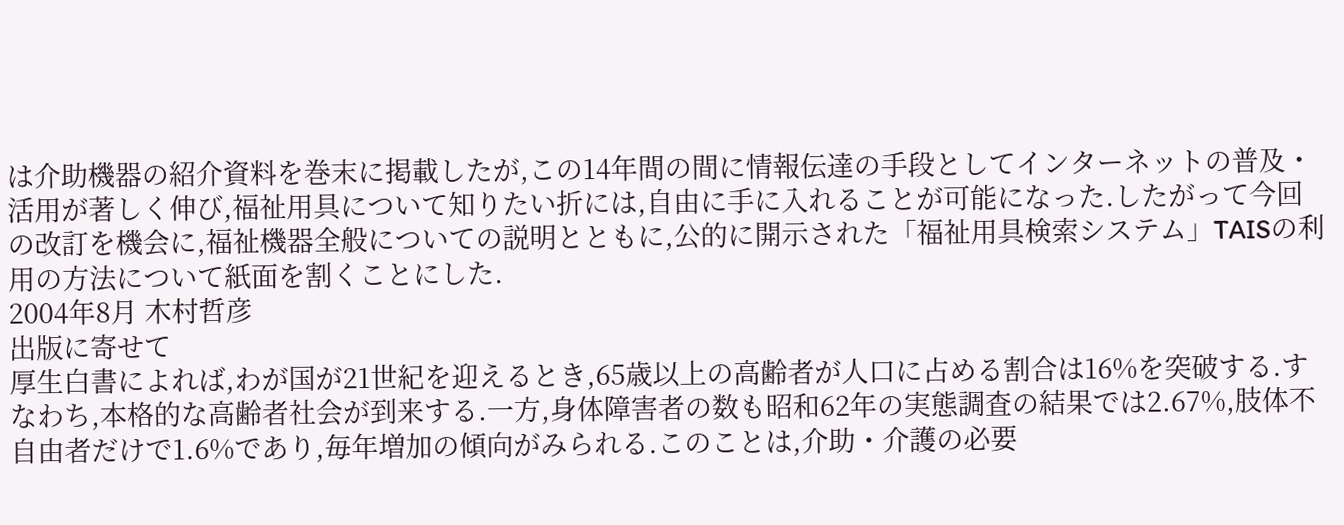は介助機器の紹介資料を巻末に掲載したが,この14年間の間に情報伝達の手段としてインターネットの普及・活用が著しく伸び,福祉用具について知りたい折には,自由に手に入れることが可能になった.したがって今回の改訂を機会に,福祉機器全般についての説明とともに,公的に開示された「福祉用具検索システム」TAISの利用の方法について紙面を割くことにした.
2004年8月 木村哲彦
出版に寄せて
厚生白書によれば,わが国が21世紀を迎えるとき,65歳以上の高齢者が人口に占める割合は16%を突破する.すなわち,本格的な高齢者社会が到来する.一方,身体障害者の数も昭和62年の実態調査の結果では2.67%,肢体不自由者だけで1.6%であり,毎年増加の傾向がみられる.このことは,介助・介護の必要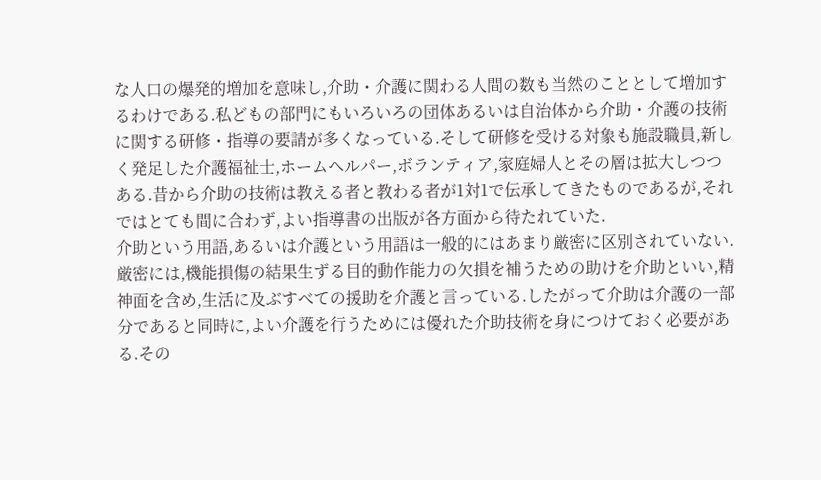な人口の爆発的増加を意味し,介助・介護に関わる人間の数も当然のこととして増加するわけである.私どもの部門にもいろいろの団体あるいは自治体から介助・介護の技術に関する研修・指導の要請が多くなっている.そして研修を受ける対象も施設職員,新しく発足した介護福祉士,ホームヘルパー,ボランティア,家庭婦人とその層は拡大しつつある.昔から介助の技術は教える者と教わる者が1対1で伝承してきたものであるが,それではとても間に合わず,よい指導書の出版が各方面から待たれていた.
介助という用語,あるいは介護という用語は一般的にはあまり厳密に区別されていない.厳密には,機能損傷の結果生ずる目的動作能力の欠損を補うための助けを介助といい,精神面を含め,生活に及ぶすべての援助を介護と言っている.したがって介助は介護の一部分であると同時に,よい介護を行うためには優れた介助技術を身につけておく必要がある.その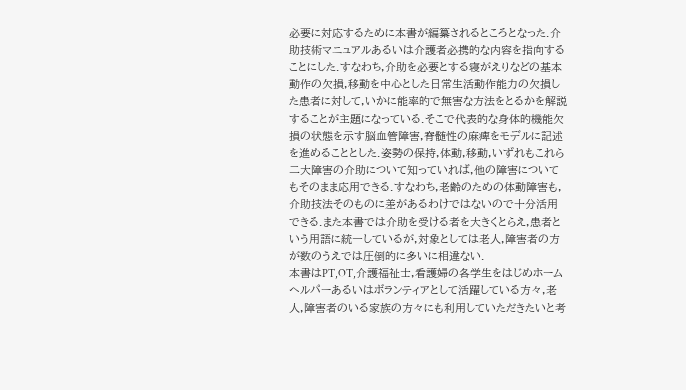必要に対応するために本書が編纂されるところとなった.介助技術マニュアルあるいは介護者必携的な内容を指向することにした.すなわち,介助を必要とする寝がえりなどの基本動作の欠損,移動を中心とした日常生活動作能力の欠損した患者に対して,いかに能率的で無害な方法をとるかを解説することが主題になっている.そこで代表的な身体的機能欠損の状態を示す脳血管障害,脊髄性の麻痺をモデルに記述を進めることとした.姿勢の保持,体動,移動,いずれもこれら二大障害の介助について知っていれば,他の障害についてもそのまま応用できる.すなわち,老齢のための体動障害も,介助技法そのものに差があるわけではないので十分活用できる.また本書では介助を受ける者を大きくとらえ,患者という用語に統一しているが,対象としては老人,障害者の方が数のうえでは圧倒的に多いに相違ない.
本書はPT,OT,介護福祉士,看護婦の各学生をはじめホームヘルパーあるいはボランティアとして活躍している方々,老人,障害者のいる家族の方々にも利用していただきたいと考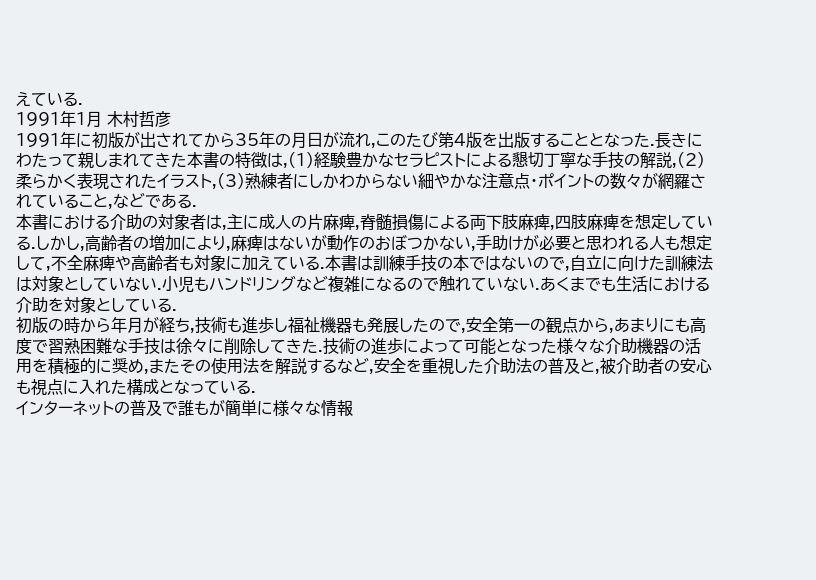えている.
1991年1月 木村哲彦
1991年に初版が出されてから35年の月日が流れ,このたび第4版を出版することとなった.長きにわたって親しまれてきた本書の特徴は,(1)経験豊かなセラピストによる懇切丁寧な手技の解説,(2)柔らかく表現されたイラスト,(3)熟練者にしかわからない細やかな注意点・ポイントの数々が網羅されていること,などである.
本書における介助の対象者は,主に成人の片麻痺,脊髄損傷による両下肢麻痺,四肢麻痺を想定している.しかし,高齢者の増加により,麻痺はないが動作のおぼつかない,手助けが必要と思われる人も想定して,不全麻痺や高齢者も対象に加えている.本書は訓練手技の本ではないので,自立に向けた訓練法は対象としていない.小児もハンドリングなど複雑になるので触れていない.あくまでも生活における介助を対象としている.
初版の時から年月が経ち,技術も進歩し福祉機器も発展したので,安全第一の観点から,あまりにも高度で習熟困難な手技は徐々に削除してきた.技術の進歩によって可能となった様々な介助機器の活用を積極的に奨め,またその使用法を解説するなど,安全を重視した介助法の普及と,被介助者の安心も視点に入れた構成となっている.
インターネットの普及で誰もが簡単に様々な情報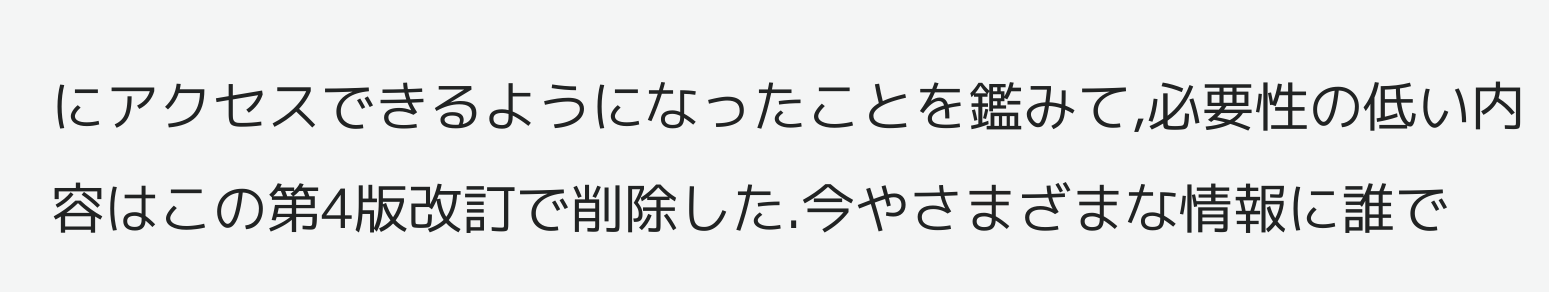にアクセスできるようになったことを鑑みて,必要性の低い内容はこの第4版改訂で削除した.今やさまざまな情報に誰で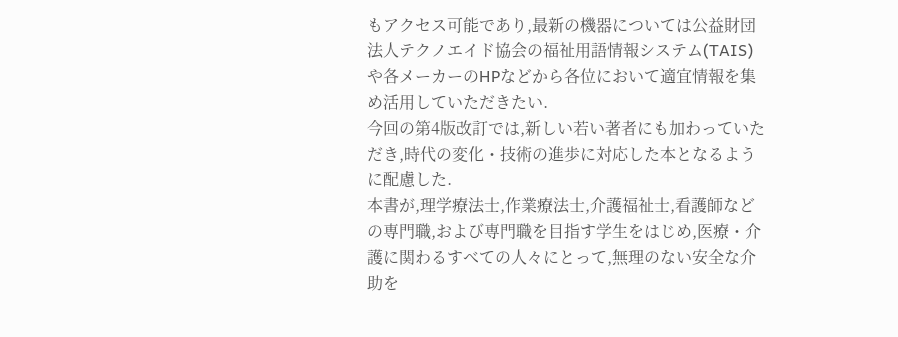もアクセス可能であり,最新の機器については公益財団法人テクノエイド協会の福祉用語情報システム(TAIS)や各メーカーのHPなどから各位において適宜情報を集め活用していただきたい.
今回の第4版改訂では,新しい若い著者にも加わっていただき,時代の変化・技術の進歩に対応した本となるように配慮した.
本書が,理学療法士,作業療法士,介護福祉士,看護師などの専門職,および専門職を目指す学生をはじめ,医療・介護に関わるすべての人々にとって,無理のない安全な介助を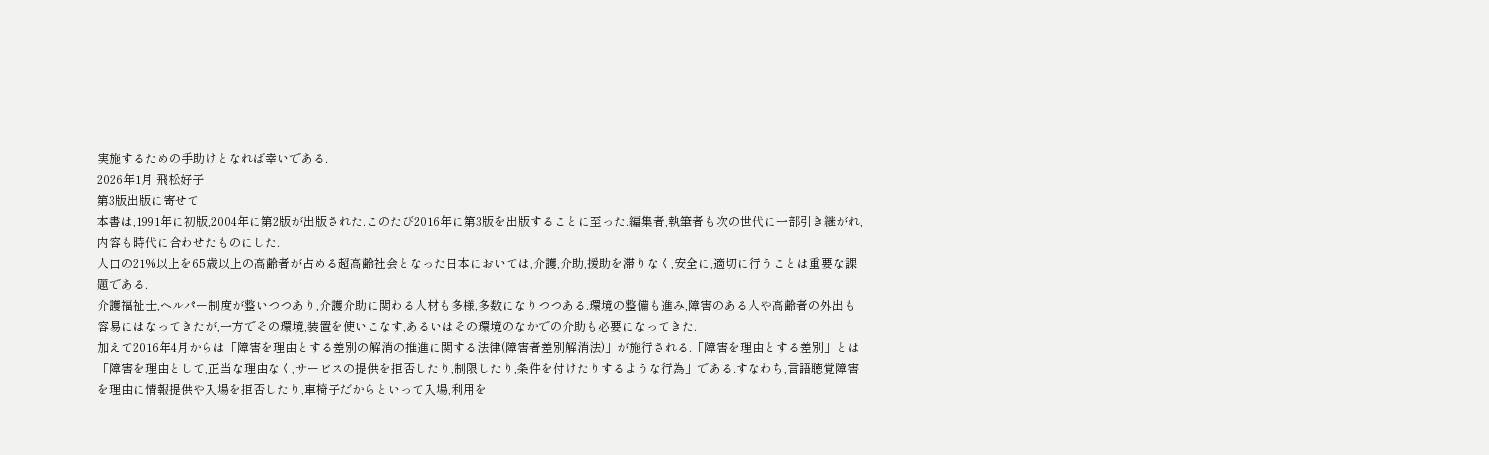実施するための手助けとなれば幸いである.
2026年1月 飛松好子
第3版出版に寄せて
本書は,1991年に初版,2004年に第2版が出版された.このたび2016年に第3版を出版することに至った.編集者,執筆者も次の世代に一部引き継がれ,内容も時代に合わせたものにした.
人口の21%以上を65歳以上の高齢者が占める超高齢社会となった日本においては,介護,介助,援助を滞りなく,安全に,適切に行うことは重要な課題である.
介護福祉士,ヘルパー制度が整いつつあり,介護介助に関わる人材も多様,多数になりつつある.環境の整備も進み,障害のある人や高齢者の外出も容易にはなってきたが,一方でその環境,装置を使いこなす,あるいはその環境のなかでの介助も必要になってきた.
加えて2016年4月からは「障害を理由とする差別の解消の推進に関する法律(障害者差別解消法)」が施行される.「障害を理由とする差別」とは「障害を理由として,正当な理由なく,サービスの提供を拒否したり,制限したり,条件を付けたりするような行為」である.すなわち,言語聴覚障害を理由に情報提供や入場を拒否したり,車椅子だからといって入場,利用を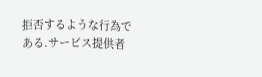拒否するような行為である.サービス提供者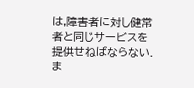は,障害者に対し健常者と同じサービスを提供せねばならない.ま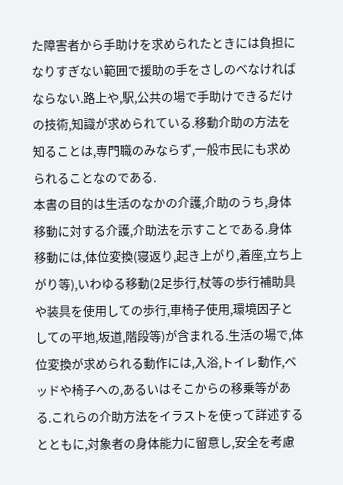た障害者から手助けを求められたときには負担になりすぎない範囲で援助の手をさしのべなければならない.路上や,駅,公共の場で手助けできるだけの技術,知識が求められている.移動介助の方法を知ることは,専門職のみならず,一般市民にも求められることなのである.
本書の目的は生活のなかの介護,介助のうち,身体移動に対する介護,介助法を示すことである.身体移動には,体位変換(寝返り,起き上がり,着座,立ち上がり等),いわゆる移動(2足歩行,杖等の歩行補助具や装具を使用しての歩行,車椅子使用,環境因子としての平地,坂道,階段等)が含まれる.生活の場で,体位変換が求められる動作には,入浴,トイレ動作,ベッドや椅子への,あるいはそこからの移乗等がある.これらの介助方法をイラストを使って詳述するとともに,対象者の身体能力に留意し,安全を考慮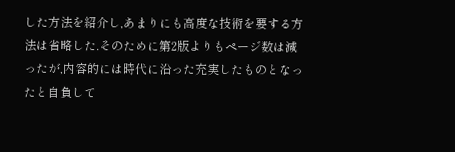した方法を紹介し,あまりにも高度な技術を要する方法は省略した.そのために第2版よりもページ数は減ったが,内容的には時代に沿った充実したものとなったと自負して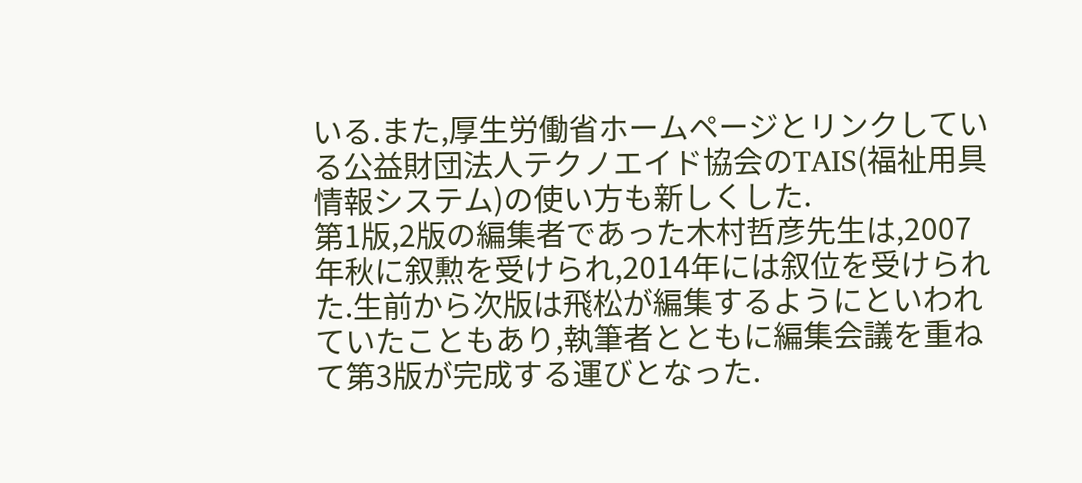いる.また,厚生労働省ホームページとリンクしている公益財団法人テクノエイド協会のTAIS(福祉用具情報システム)の使い方も新しくした.
第1版,2版の編集者であった木村哲彦先生は,2007年秋に叙勲を受けられ,2014年には叙位を受けられた.生前から次版は飛松が編集するようにといわれていたこともあり,執筆者とともに編集会議を重ねて第3版が完成する運びとなった.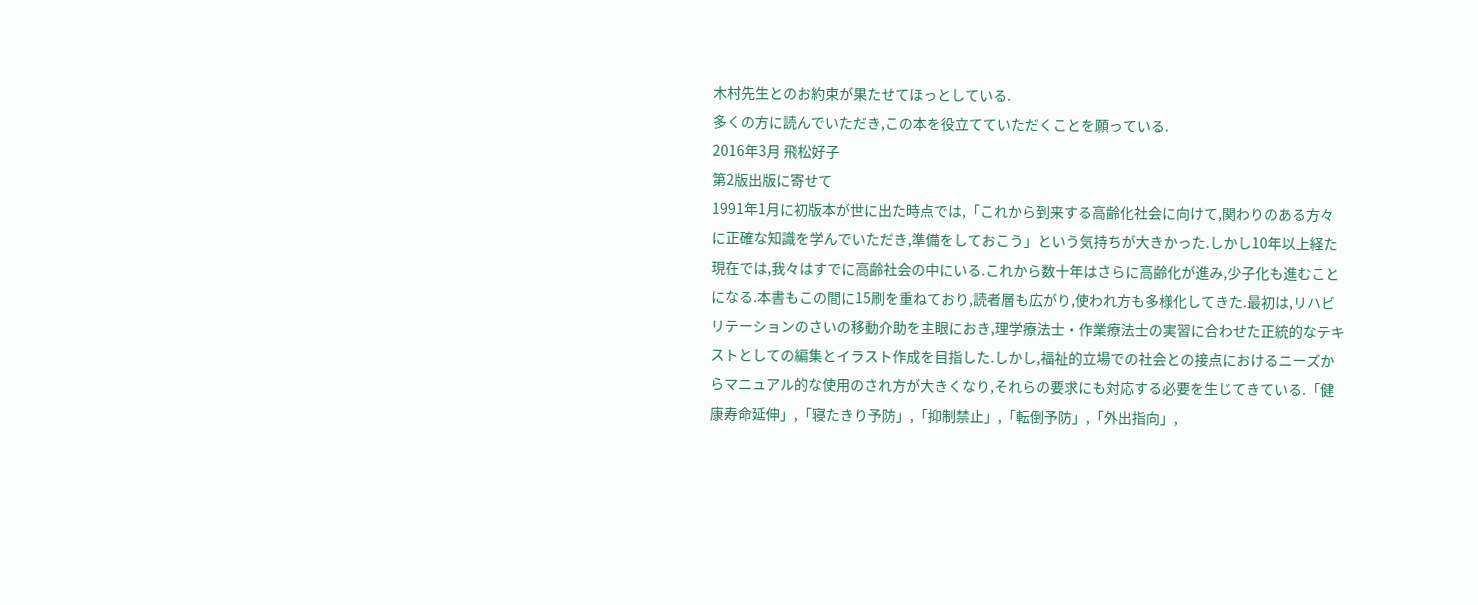木村先生とのお約束が果たせてほっとしている.
多くの方に読んでいただき,この本を役立てていただくことを願っている.
2016年3月 飛松好子
第2版出版に寄せて
1991年1月に初版本が世に出た時点では,「これから到来する高齢化社会に向けて,関わりのある方々に正確な知識を学んでいただき,準備をしておこう」という気持ちが大きかった.しかし10年以上経た現在では,我々はすでに高齢社会の中にいる.これから数十年はさらに高齢化が進み,少子化も進むことになる.本書もこの間に15刷を重ねており,読者層も広がり,使われ方も多様化してきた.最初は,リハビリテーションのさいの移動介助を主眼におき,理学療法士・作業療法士の実習に合わせた正統的なテキストとしての編集とイラスト作成を目指した.しかし,福祉的立場での社会との接点におけるニーズからマニュアル的な使用のされ方が大きくなり,それらの要求にも対応する必要を生じてきている.「健康寿命延伸」,「寝たきり予防」,「抑制禁止」,「転倒予防」,「外出指向」,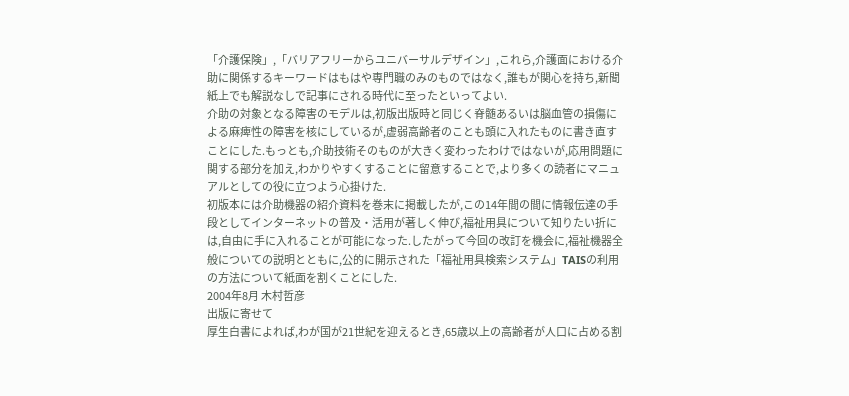「介護保険」,「バリアフリーからユニバーサルデザイン」,これら,介護面における介助に関係するキーワードはもはや専門職のみのものではなく,誰もが関心を持ち,新聞紙上でも解説なしで記事にされる時代に至ったといってよい.
介助の対象となる障害のモデルは,初版出版時と同じく脊髄あるいは脳血管の損傷による麻痺性の障害を核にしているが,虚弱高齢者のことも頭に入れたものに書き直すことにした.もっとも,介助技術そのものが大きく変わったわけではないが,応用問題に関する部分を加え,わかりやすくすることに留意することで,より多くの読者にマニュアルとしての役に立つよう心掛けた.
初版本には介助機器の紹介資料を巻末に掲載したが,この14年間の間に情報伝達の手段としてインターネットの普及・活用が著しく伸び,福祉用具について知りたい折には,自由に手に入れることが可能になった.したがって今回の改訂を機会に,福祉機器全般についての説明とともに,公的に開示された「福祉用具検索システム」TAISの利用の方法について紙面を割くことにした.
2004年8月 木村哲彦
出版に寄せて
厚生白書によれば,わが国が21世紀を迎えるとき,65歳以上の高齢者が人口に占める割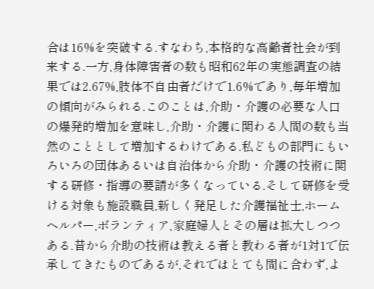合は16%を突破する.すなわち,本格的な高齢者社会が到来する.一方,身体障害者の数も昭和62年の実態調査の結果では2.67%,肢体不自由者だけで1.6%であり,毎年増加の傾向がみられる.このことは,介助・介護の必要な人口の爆発的増加を意味し,介助・介護に関わる人間の数も当然のこととして増加するわけである.私どもの部門にもいろいろの団体あるいは自治体から介助・介護の技術に関する研修・指導の要請が多くなっている.そして研修を受ける対象も施設職員,新しく発足した介護福祉士,ホームヘルパー,ボランティア,家庭婦人とその層は拡大しつつある.昔から介助の技術は教える者と教わる者が1対1で伝承してきたものであるが,それではとても間に合わず,よ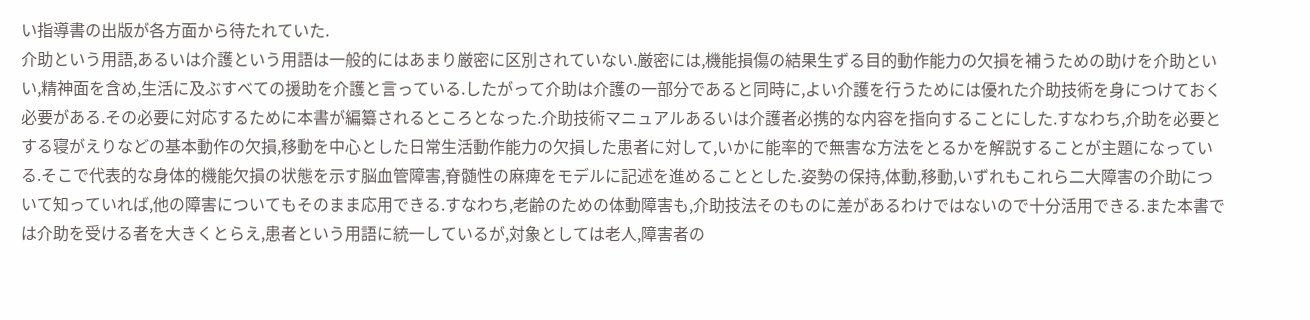い指導書の出版が各方面から待たれていた.
介助という用語,あるいは介護という用語は一般的にはあまり厳密に区別されていない.厳密には,機能損傷の結果生ずる目的動作能力の欠損を補うための助けを介助といい,精神面を含め,生活に及ぶすべての援助を介護と言っている.したがって介助は介護の一部分であると同時に,よい介護を行うためには優れた介助技術を身につけておく必要がある.その必要に対応するために本書が編纂されるところとなった.介助技術マニュアルあるいは介護者必携的な内容を指向することにした.すなわち,介助を必要とする寝がえりなどの基本動作の欠損,移動を中心とした日常生活動作能力の欠損した患者に対して,いかに能率的で無害な方法をとるかを解説することが主題になっている.そこで代表的な身体的機能欠損の状態を示す脳血管障害,脊髄性の麻痺をモデルに記述を進めることとした.姿勢の保持,体動,移動,いずれもこれら二大障害の介助について知っていれば,他の障害についてもそのまま応用できる.すなわち,老齢のための体動障害も,介助技法そのものに差があるわけではないので十分活用できる.また本書では介助を受ける者を大きくとらえ,患者という用語に統一しているが,対象としては老人,障害者の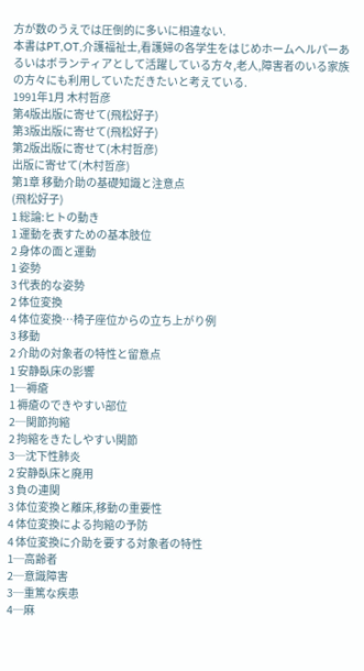方が数のうえでは圧倒的に多いに相違ない.
本書はPT,OT,介護福祉士,看護婦の各学生をはじめホームヘルパーあるいはボランティアとして活躍している方々,老人,障害者のいる家族の方々にも利用していただきたいと考えている.
1991年1月 木村哲彦
第4版出版に寄せて(飛松好子)
第3版出版に寄せて(飛松好子)
第2版出版に寄せて(木村哲彦)
出版に寄せて(木村哲彦)
第1章 移動介助の基礎知識と注意点
(飛松好子)
1 総論:ヒトの動き
1 運動を表すための基本肢位
2 身体の面と運動
1 姿勢
3 代表的な姿勢
2 体位変換
4 体位変換…椅子座位からの立ち上がり例
3 移動
2 介助の対象者の特性と留意点
1 安静臥床の影響
1─褥瘡
1 褥瘡のできやすい部位
2─関節拘縮
2 拘縮をきたしやすい関節
3─沈下性肺炎
2 安静臥床と廃用
3 負の連関
3 体位変換と離床,移動の重要性
4 体位変換による拘縮の予防
4 体位変換に介助を要する対象者の特性
1─高齢者
2─意識障害
3─重篤な疾患
4─麻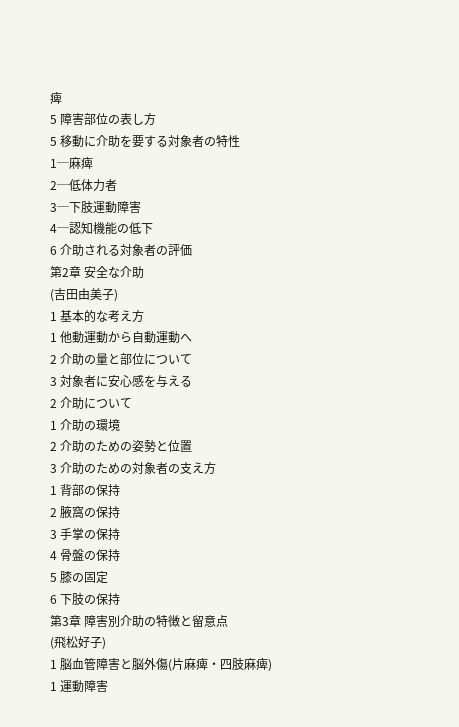痺
5 障害部位の表し方
5 移動に介助を要する対象者の特性
1─麻痺
2─低体力者
3─下肢運動障害
4─認知機能の低下
6 介助される対象者の評価
第2章 安全な介助
(吉田由美子)
1 基本的な考え方
1 他動運動から自動運動へ
2 介助の量と部位について
3 対象者に安心感を与える
2 介助について
1 介助の環境
2 介助のための姿勢と位置
3 介助のための対象者の支え方
1 背部の保持
2 腋窩の保持
3 手掌の保持
4 骨盤の保持
5 膝の固定
6 下肢の保持
第3章 障害別介助の特徴と留意点
(飛松好子)
1 脳血管障害と脳外傷(片麻痺・四肢麻痺)
1 運動障害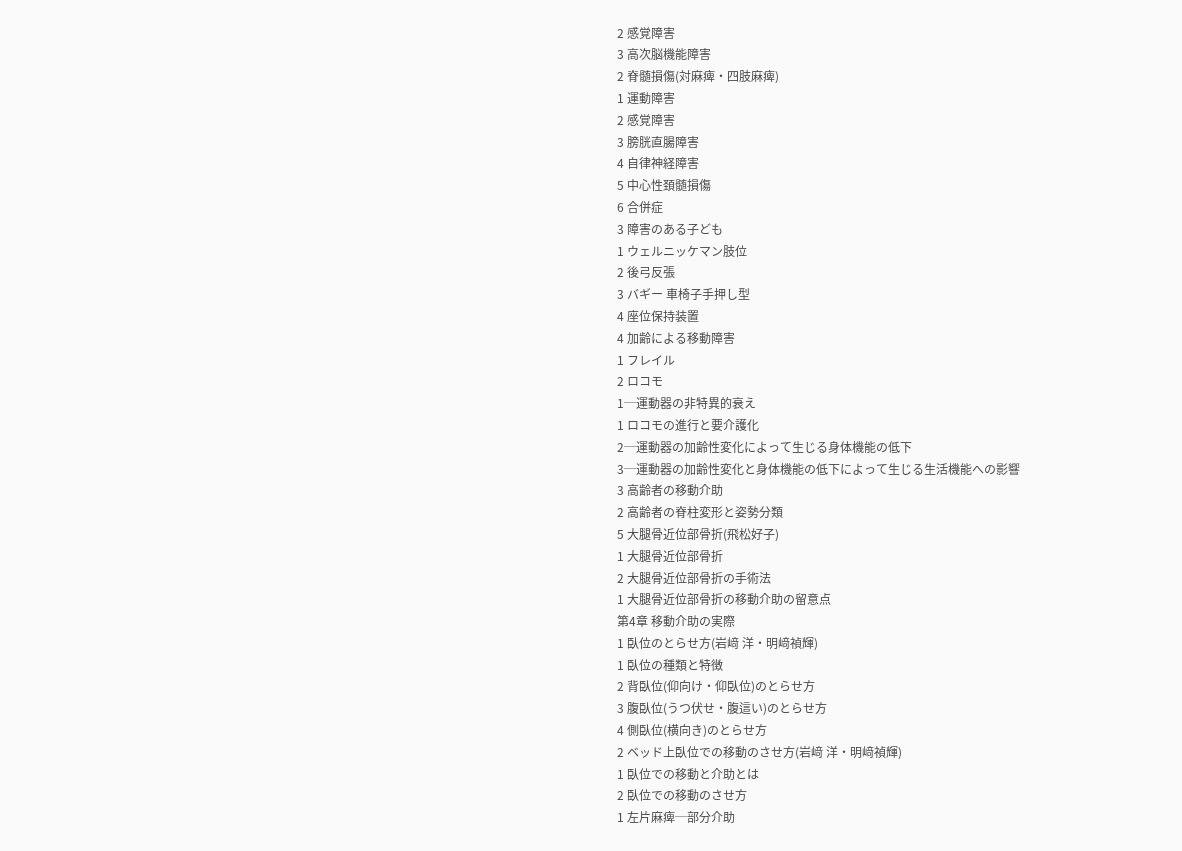2 感覚障害
3 高次脳機能障害
2 脊髄損傷(対麻痺・四肢麻痺)
1 運動障害
2 感覚障害
3 膀胱直腸障害
4 自律神経障害
5 中心性頚髄損傷
6 合併症
3 障害のある子ども
1 ウェルニッケマン肢位
2 後弓反張
3 バギー 車椅子手押し型
4 座位保持装置
4 加齢による移動障害
1 フレイル
2 ロコモ
1─運動器の非特異的衰え
1 ロコモの進行と要介護化
2─運動器の加齢性変化によって生じる身体機能の低下
3─運動器の加齢性変化と身体機能の低下によって生じる生活機能への影響
3 高齢者の移動介助
2 高齢者の脊柱変形と姿勢分類
5 大腿骨近位部骨折(飛松好子)
1 大腿骨近位部骨折
2 大腿骨近位部骨折の手術法
1 大腿骨近位部骨折の移動介助の留意点
第4章 移動介助の実際
1 臥位のとらせ方(岩﨑 洋・明﨑禎輝)
1 臥位の種類と特徴
2 背臥位(仰向け・仰臥位)のとらせ方
3 腹臥位(うつ伏せ・腹這い)のとらせ方
4 側臥位(横向き)のとらせ方
2 ベッド上臥位での移動のさせ方(岩﨑 洋・明﨑禎輝)
1 臥位での移動と介助とは
2 臥位での移動のさせ方
1 左片麻痺─部分介助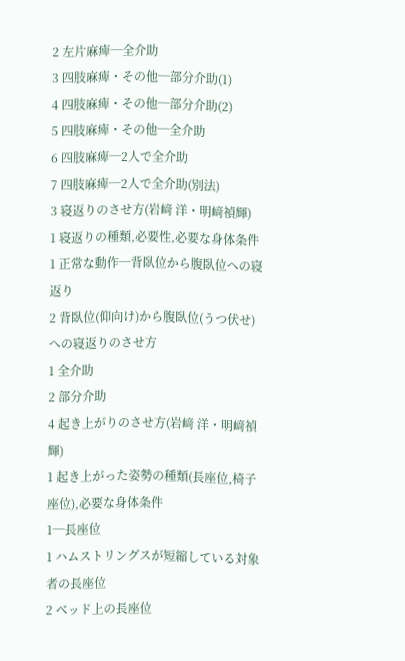2 左片麻痺─全介助
3 四肢麻痺・その他─部分介助(1)
4 四肢麻痺・その他─部分介助(2)
5 四肢麻痺・その他─全介助
6 四肢麻痺─2人で全介助
7 四肢麻痺─2人で全介助(別法)
3 寝返りのさせ方(岩﨑 洋・明﨑禎輝)
1 寝返りの種類,必要性,必要な身体条件
1 正常な動作─背臥位から腹臥位への寝返り
2 背臥位(仰向け)から腹臥位(うつ伏せ)への寝返りのさせ方
1 全介助
2 部分介助
4 起き上がりのさせ方(岩﨑 洋・明﨑禎輝)
1 起き上がった姿勢の種類(長座位,椅子座位),必要な身体条件
1─長座位
1 ハムストリングスが短縮している対象者の長座位
2 ベッド上の長座位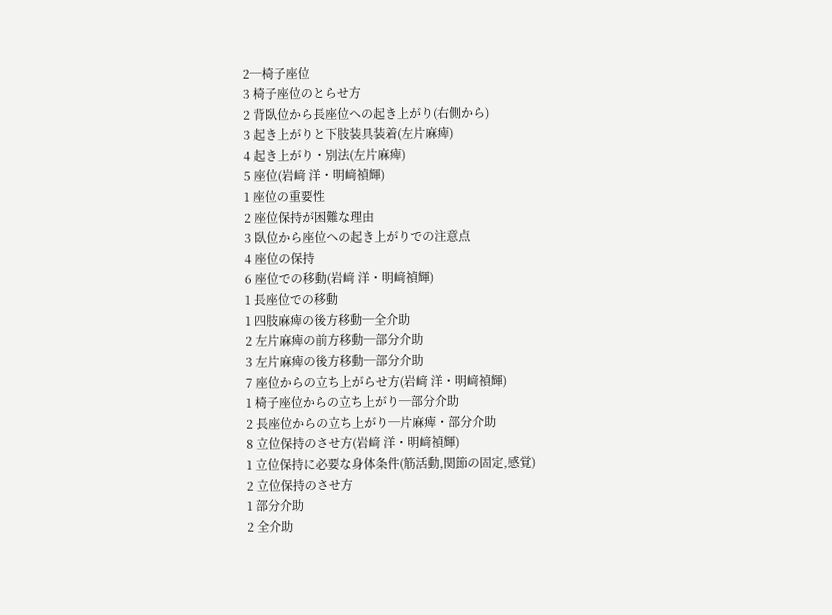2─椅子座位
3 椅子座位のとらせ方
2 背臥位から長座位への起き上がり(右側から)
3 起き上がりと下肢装具装着(左片麻痺)
4 起き上がり・別法(左片麻痺)
5 座位(岩﨑 洋・明﨑禎輝)
1 座位の重要性
2 座位保持が困難な理由
3 臥位から座位への起き上がりでの注意点
4 座位の保持
6 座位での移動(岩﨑 洋・明﨑禎輝)
1 長座位での移動
1 四肢麻痺の後方移動─全介助
2 左片麻痺の前方移動─部分介助
3 左片麻痺の後方移動─部分介助
7 座位からの立ち上がらせ方(岩﨑 洋・明﨑禎輝)
1 椅子座位からの立ち上がり─部分介助
2 長座位からの立ち上がり─片麻痺・部分介助
8 立位保持のさせ方(岩﨑 洋・明﨑禎輝)
1 立位保持に必要な身体条件(筋活動,関節の固定,感覚)
2 立位保持のさせ方
1 部分介助
2 全介助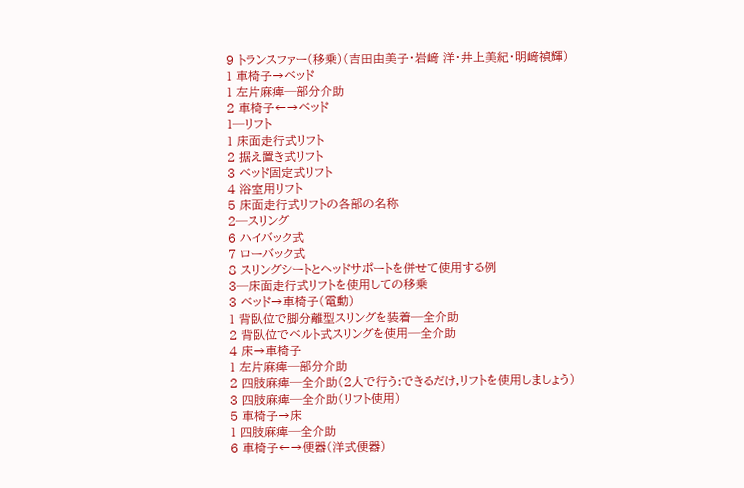9 トランスファー(移乗)(吉田由美子・岩﨑 洋・井上美紀・明﨑禎輝)
1 車椅子→ベッド
1 左片麻痺─部分介助
2 車椅子←→ベッド
1─リフト
1 床面走行式リフト
2 据え置き式リフト
3 ベッド固定式リフト
4 浴室用リフト
5 床面走行式リフトの各部の名称
2─スリング
6 ハイバック式
7 ローバック式
8 スリングシートとヘッドサポートを併せて使用する例
3─床面走行式リフトを使用しての移乗
3 ベッド→車椅子(電動)
1 背臥位で脚分離型スリングを装着─全介助
2 背臥位でベルト式スリングを使用─全介助
4 床→車椅子
1 左片麻痺─部分介助
2 四肢麻痺─全介助(2人で行う:できるだけ,リフトを使用しましょう)
3 四肢麻痺─全介助(リフト使用)
5 車椅子→床
1 四肢麻痺─全介助
6 車椅子←→便器(洋式便器)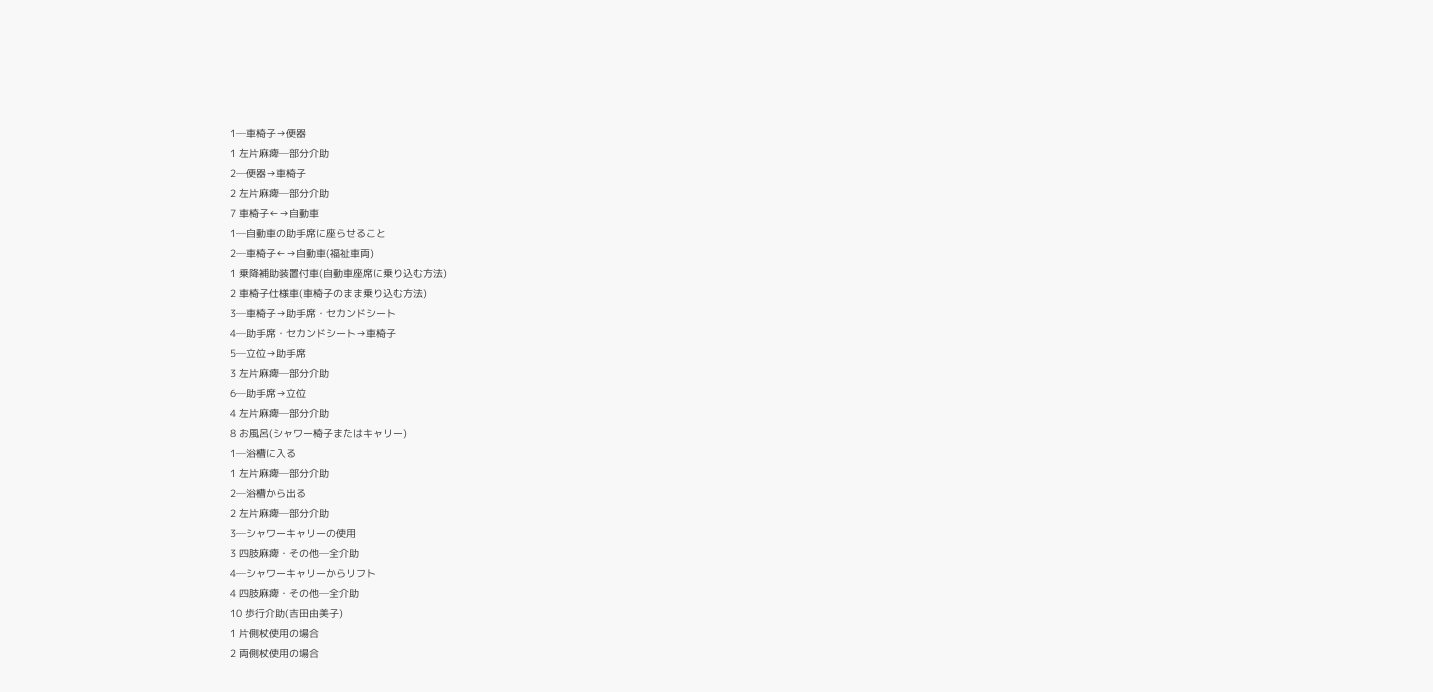1─車椅子→便器
1 左片麻痺─部分介助
2─便器→車椅子
2 左片麻痺─部分介助
7 車椅子←→自動車
1─自動車の助手席に座らせること
2─車椅子←→自動車(福祉車両)
1 乗降補助装置付車(自動車座席に乗り込む方法)
2 車椅子仕様車(車椅子のまま乗り込む方法)
3─車椅子→助手席・セカンドシート
4─助手席・セカンドシート→車椅子
5─立位→助手席
3 左片麻痺─部分介助
6─助手席→立位
4 左片麻痺─部分介助
8 お風呂(シャワー椅子またはキャリー)
1─浴槽に入る
1 左片麻痺─部分介助
2─浴槽から出る
2 左片麻痺─部分介助
3─シャワーキャリーの使用
3 四肢麻痺・その他─全介助
4─シャワーキャリーからリフト
4 四肢麻痺・その他─全介助
10 歩行介助(吉田由美子)
1 片側杖使用の場合
2 両側杖使用の場合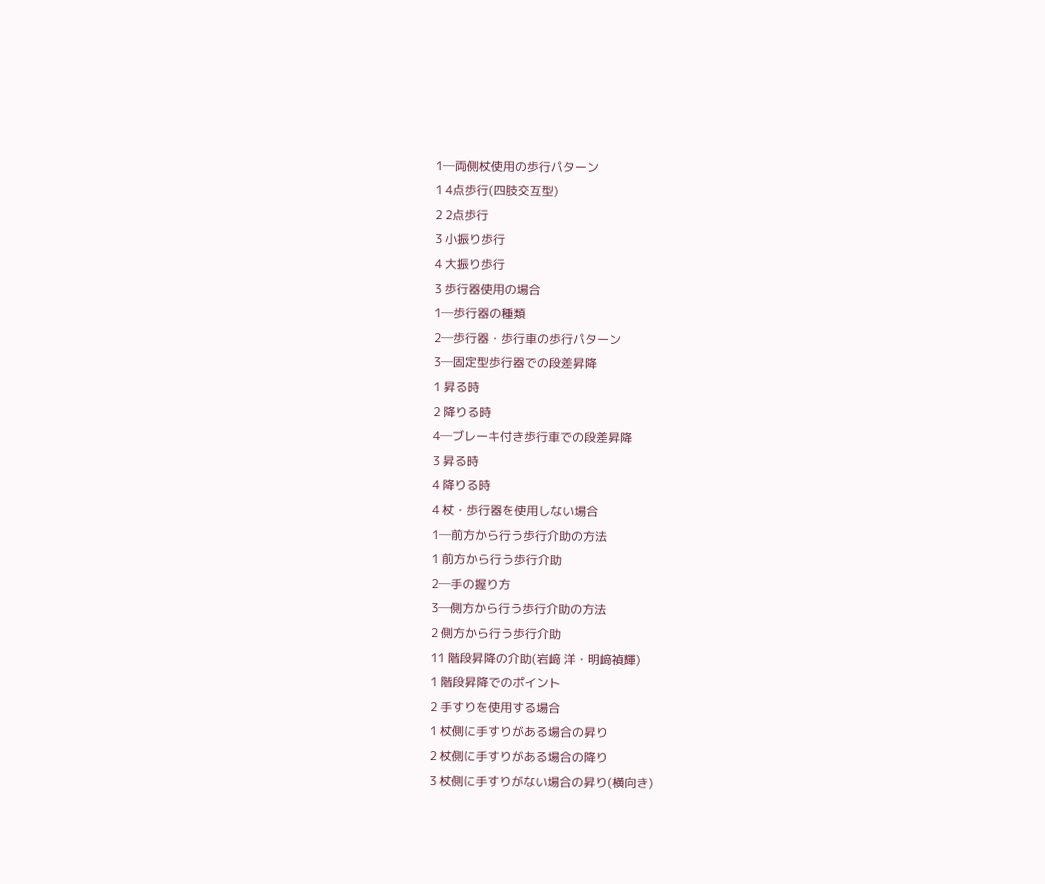1─両側杖使用の歩行パターン
1 4点歩行(四肢交互型)
2 2点歩行
3 小振り歩行
4 大振り歩行
3 歩行器使用の場合
1─歩行器の種類
2─歩行器・歩行車の歩行パターン
3─固定型歩行器での段差昇降
1 昇る時
2 降りる時
4─ブレーキ付き歩行車での段差昇降
3 昇る時
4 降りる時
4 杖・歩行器を使用しない場合
1─前方から行う歩行介助の方法
1 前方から行う歩行介助
2─手の握り方
3─側方から行う歩行介助の方法
2 側方から行う歩行介助
11 階段昇降の介助(岩﨑 洋・明﨑禎輝)
1 階段昇降でのポイント
2 手すりを使用する場合
1 杖側に手すりがある場合の昇り
2 杖側に手すりがある場合の降り
3 杖側に手すりがない場合の昇り(横向き)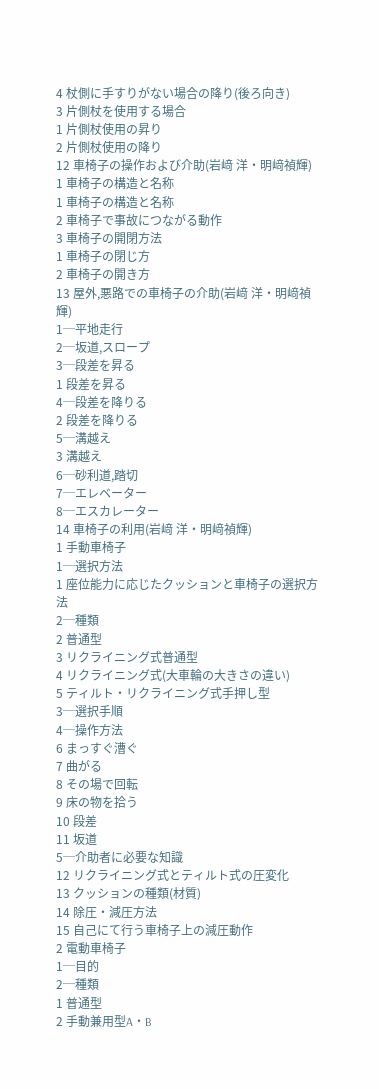4 杖側に手すりがない場合の降り(後ろ向き)
3 片側杖を使用する場合
1 片側杖使用の昇り
2 片側杖使用の降り
12 車椅子の操作および介助(岩﨑 洋・明﨑禎輝)
1 車椅子の構造と名称
1 車椅子の構造と名称
2 車椅子で事故につながる動作
3 車椅子の開閉方法
1 車椅子の閉じ方
2 車椅子の開き方
13 屋外,悪路での車椅子の介助(岩﨑 洋・明﨑禎輝)
1─平地走行
2─坂道,スロープ
3─段差を昇る
1 段差を昇る
4─段差を降りる
2 段差を降りる
5─溝越え
3 溝越え
6─砂利道,踏切
7─エレベーター
8─エスカレーター
14 車椅子の利用(岩﨑 洋・明﨑禎輝)
1 手動車椅子
1─選択方法
1 座位能力に応じたクッションと車椅子の選択方法
2─種類
2 普通型
3 リクライニング式普通型
4 リクライニング式(大車輪の大きさの違い)
5 ティルト・リクライニング式手押し型
3─選択手順
4─操作方法
6 まっすぐ漕ぐ
7 曲がる
8 その場で回転
9 床の物を拾う
10 段差
11 坂道
5─介助者に必要な知識
12 リクライニング式とティルト式の圧変化
13 クッションの種類(材質)
14 除圧・減圧方法
15 自己にて行う車椅子上の減圧動作
2 電動車椅子
1─目的
2─種類
1 普通型
2 手動兼用型A・B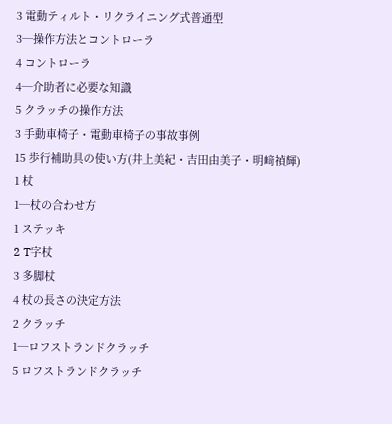3 電動ティルト・リクライニング式普通型
3─操作方法とコントローラ
4 コントローラ
4─介助者に必要な知識
5 クラッチの操作方法
3 手動車椅子・電動車椅子の事故事例
15 歩行補助具の使い方(井上美紀・吉田由美子・明﨑禎輝)
1 杖
1─杖の合わせ方
1 ステッキ
2 T字杖
3 多脚杖
4 杖の長さの決定方法
2 クラッチ
1─ロフストランドクラッチ
5 ロフストランドクラッチ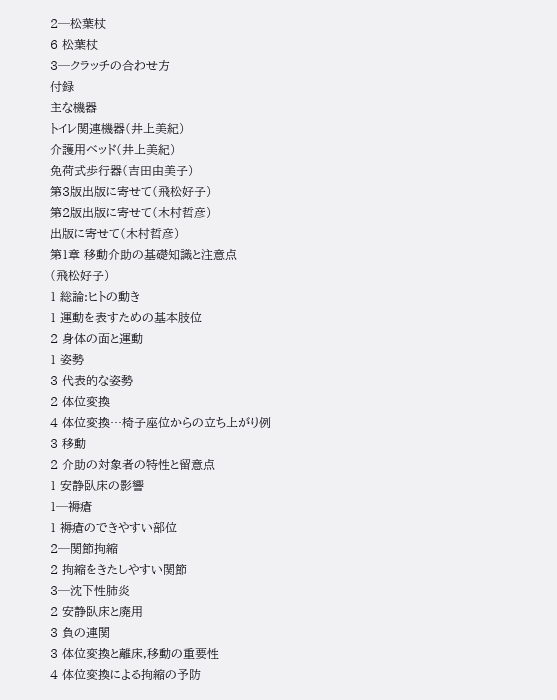2─松葉杖
6 松葉杖
3─クラッチの合わせ方
付録
主な機器
トイレ関連機器(井上美紀)
介護用ベッド(井上美紀)
免荷式歩行器(吉田由美子)
第3版出版に寄せて(飛松好子)
第2版出版に寄せて(木村哲彦)
出版に寄せて(木村哲彦)
第1章 移動介助の基礎知識と注意点
(飛松好子)
1 総論:ヒトの動き
1 運動を表すための基本肢位
2 身体の面と運動
1 姿勢
3 代表的な姿勢
2 体位変換
4 体位変換…椅子座位からの立ち上がり例
3 移動
2 介助の対象者の特性と留意点
1 安静臥床の影響
1─褥瘡
1 褥瘡のできやすい部位
2─関節拘縮
2 拘縮をきたしやすい関節
3─沈下性肺炎
2 安静臥床と廃用
3 負の連関
3 体位変換と離床,移動の重要性
4 体位変換による拘縮の予防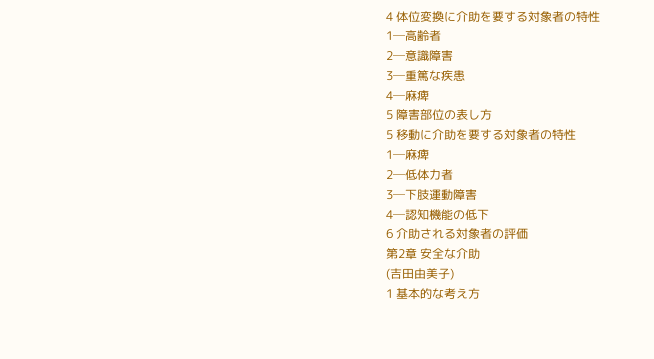4 体位変換に介助を要する対象者の特性
1─高齢者
2─意識障害
3─重篤な疾患
4─麻痺
5 障害部位の表し方
5 移動に介助を要する対象者の特性
1─麻痺
2─低体力者
3─下肢運動障害
4─認知機能の低下
6 介助される対象者の評価
第2章 安全な介助
(吉田由美子)
1 基本的な考え方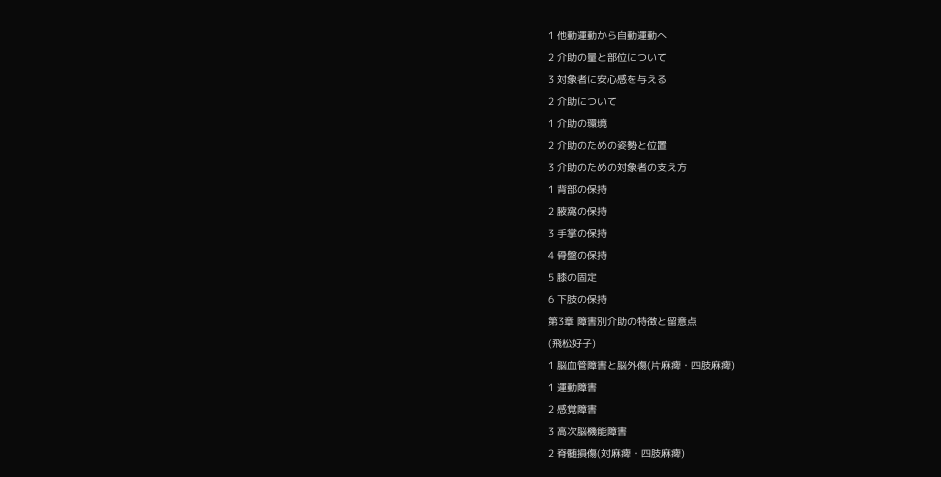1 他動運動から自動運動へ
2 介助の量と部位について
3 対象者に安心感を与える
2 介助について
1 介助の環境
2 介助のための姿勢と位置
3 介助のための対象者の支え方
1 背部の保持
2 腋窩の保持
3 手掌の保持
4 骨盤の保持
5 膝の固定
6 下肢の保持
第3章 障害別介助の特徴と留意点
(飛松好子)
1 脳血管障害と脳外傷(片麻痺・四肢麻痺)
1 運動障害
2 感覚障害
3 高次脳機能障害
2 脊髄損傷(対麻痺・四肢麻痺)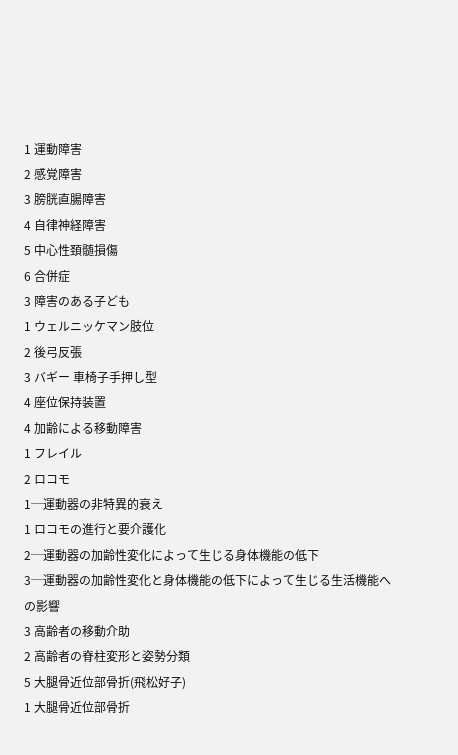1 運動障害
2 感覚障害
3 膀胱直腸障害
4 自律神経障害
5 中心性頚髄損傷
6 合併症
3 障害のある子ども
1 ウェルニッケマン肢位
2 後弓反張
3 バギー 車椅子手押し型
4 座位保持装置
4 加齢による移動障害
1 フレイル
2 ロコモ
1─運動器の非特異的衰え
1 ロコモの進行と要介護化
2─運動器の加齢性変化によって生じる身体機能の低下
3─運動器の加齢性変化と身体機能の低下によって生じる生活機能への影響
3 高齢者の移動介助
2 高齢者の脊柱変形と姿勢分類
5 大腿骨近位部骨折(飛松好子)
1 大腿骨近位部骨折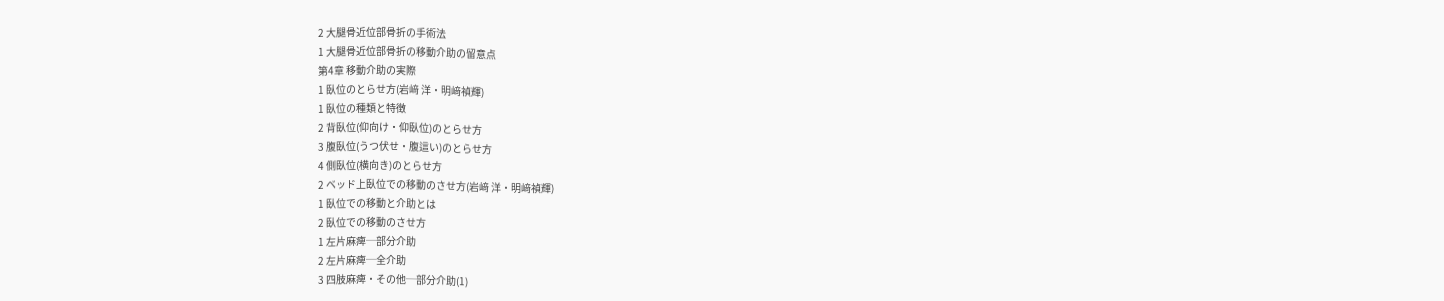2 大腿骨近位部骨折の手術法
1 大腿骨近位部骨折の移動介助の留意点
第4章 移動介助の実際
1 臥位のとらせ方(岩﨑 洋・明﨑禎輝)
1 臥位の種類と特徴
2 背臥位(仰向け・仰臥位)のとらせ方
3 腹臥位(うつ伏せ・腹這い)のとらせ方
4 側臥位(横向き)のとらせ方
2 ベッド上臥位での移動のさせ方(岩﨑 洋・明﨑禎輝)
1 臥位での移動と介助とは
2 臥位での移動のさせ方
1 左片麻痺─部分介助
2 左片麻痺─全介助
3 四肢麻痺・その他─部分介助(1)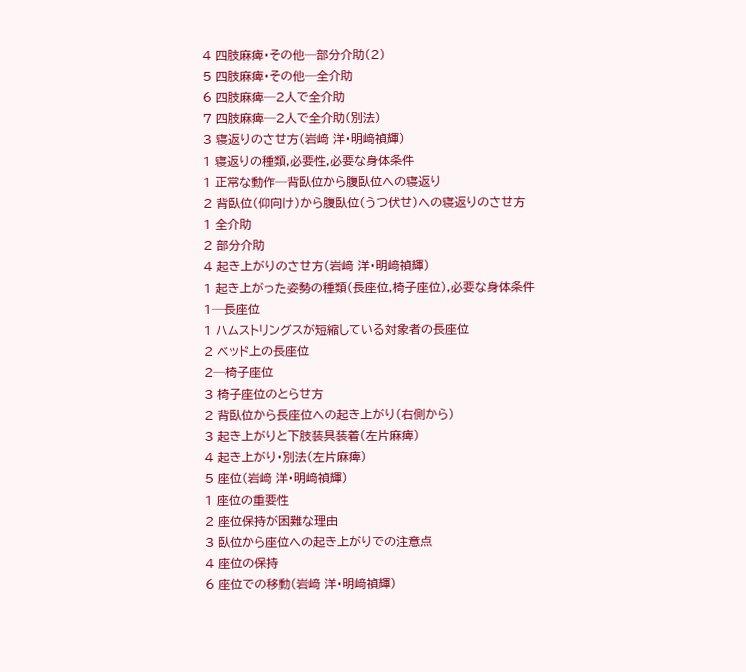4 四肢麻痺・その他─部分介助(2)
5 四肢麻痺・その他─全介助
6 四肢麻痺─2人で全介助
7 四肢麻痺─2人で全介助(別法)
3 寝返りのさせ方(岩﨑 洋・明﨑禎輝)
1 寝返りの種類,必要性,必要な身体条件
1 正常な動作─背臥位から腹臥位への寝返り
2 背臥位(仰向け)から腹臥位(うつ伏せ)への寝返りのさせ方
1 全介助
2 部分介助
4 起き上がりのさせ方(岩﨑 洋・明﨑禎輝)
1 起き上がった姿勢の種類(長座位,椅子座位),必要な身体条件
1─長座位
1 ハムストリングスが短縮している対象者の長座位
2 ベッド上の長座位
2─椅子座位
3 椅子座位のとらせ方
2 背臥位から長座位への起き上がり(右側から)
3 起き上がりと下肢装具装着(左片麻痺)
4 起き上がり・別法(左片麻痺)
5 座位(岩﨑 洋・明﨑禎輝)
1 座位の重要性
2 座位保持が困難な理由
3 臥位から座位への起き上がりでの注意点
4 座位の保持
6 座位での移動(岩﨑 洋・明﨑禎輝)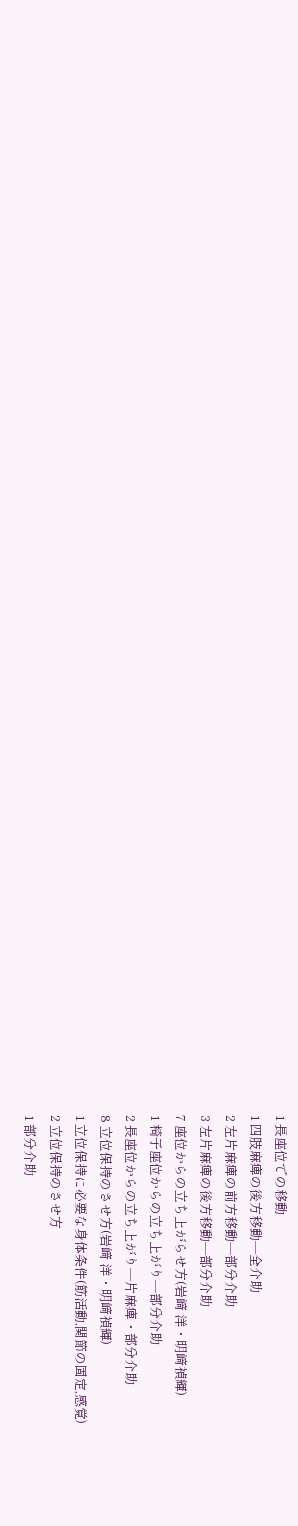1 長座位での移動
1 四肢麻痺の後方移動─全介助
2 左片麻痺の前方移動─部分介助
3 左片麻痺の後方移動─部分介助
7 座位からの立ち上がらせ方(岩﨑 洋・明﨑禎輝)
1 椅子座位からの立ち上がり─部分介助
2 長座位からの立ち上がり─片麻痺・部分介助
8 立位保持のさせ方(岩﨑 洋・明﨑禎輝)
1 立位保持に必要な身体条件(筋活動,関節の固定,感覚)
2 立位保持のさせ方
1 部分介助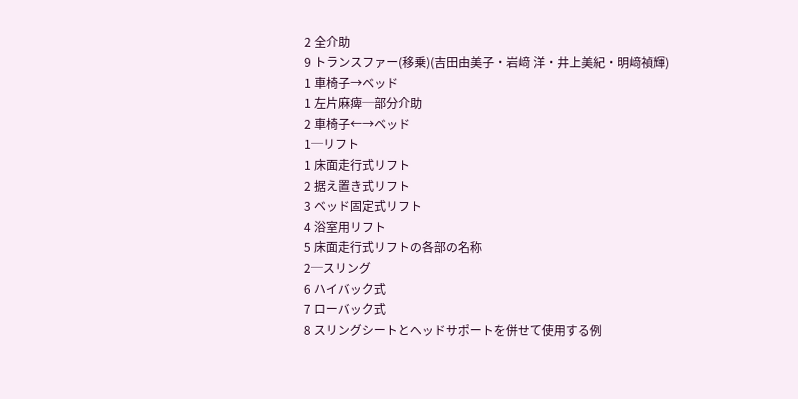2 全介助
9 トランスファー(移乗)(吉田由美子・岩﨑 洋・井上美紀・明﨑禎輝)
1 車椅子→ベッド
1 左片麻痺─部分介助
2 車椅子←→ベッド
1─リフト
1 床面走行式リフト
2 据え置き式リフト
3 ベッド固定式リフト
4 浴室用リフト
5 床面走行式リフトの各部の名称
2─スリング
6 ハイバック式
7 ローバック式
8 スリングシートとヘッドサポートを併せて使用する例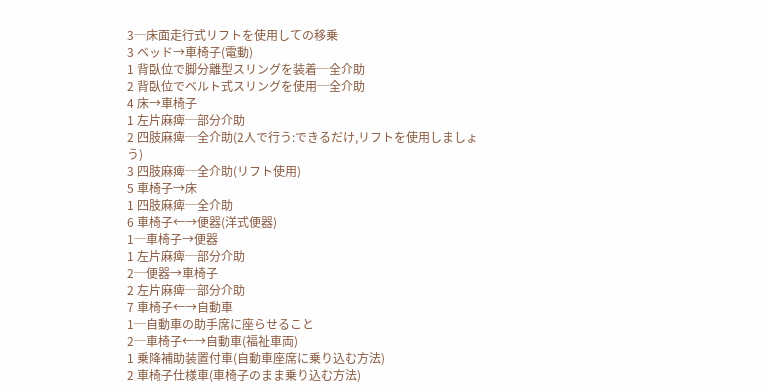3─床面走行式リフトを使用しての移乗
3 ベッド→車椅子(電動)
1 背臥位で脚分離型スリングを装着─全介助
2 背臥位でベルト式スリングを使用─全介助
4 床→車椅子
1 左片麻痺─部分介助
2 四肢麻痺─全介助(2人で行う:できるだけ,リフトを使用しましょう)
3 四肢麻痺─全介助(リフト使用)
5 車椅子→床
1 四肢麻痺─全介助
6 車椅子←→便器(洋式便器)
1─車椅子→便器
1 左片麻痺─部分介助
2─便器→車椅子
2 左片麻痺─部分介助
7 車椅子←→自動車
1─自動車の助手席に座らせること
2─車椅子←→自動車(福祉車両)
1 乗降補助装置付車(自動車座席に乗り込む方法)
2 車椅子仕様車(車椅子のまま乗り込む方法)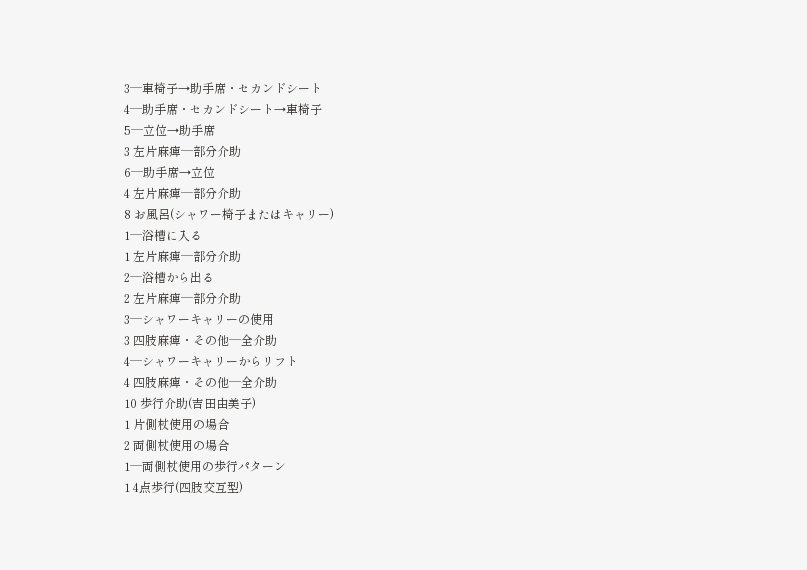3─車椅子→助手席・セカンドシート
4─助手席・セカンドシート→車椅子
5─立位→助手席
3 左片麻痺─部分介助
6─助手席→立位
4 左片麻痺─部分介助
8 お風呂(シャワー椅子またはキャリー)
1─浴槽に入る
1 左片麻痺─部分介助
2─浴槽から出る
2 左片麻痺─部分介助
3─シャワーキャリーの使用
3 四肢麻痺・その他─全介助
4─シャワーキャリーからリフト
4 四肢麻痺・その他─全介助
10 歩行介助(吉田由美子)
1 片側杖使用の場合
2 両側杖使用の場合
1─両側杖使用の歩行パターン
1 4点歩行(四肢交互型)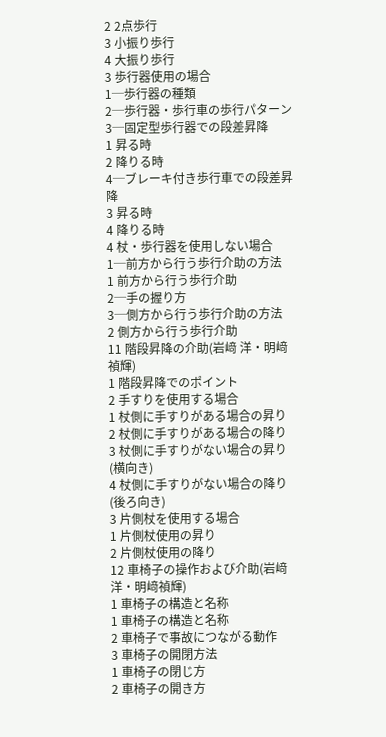2 2点歩行
3 小振り歩行
4 大振り歩行
3 歩行器使用の場合
1─歩行器の種類
2─歩行器・歩行車の歩行パターン
3─固定型歩行器での段差昇降
1 昇る時
2 降りる時
4─ブレーキ付き歩行車での段差昇降
3 昇る時
4 降りる時
4 杖・歩行器を使用しない場合
1─前方から行う歩行介助の方法
1 前方から行う歩行介助
2─手の握り方
3─側方から行う歩行介助の方法
2 側方から行う歩行介助
11 階段昇降の介助(岩﨑 洋・明﨑禎輝)
1 階段昇降でのポイント
2 手すりを使用する場合
1 杖側に手すりがある場合の昇り
2 杖側に手すりがある場合の降り
3 杖側に手すりがない場合の昇り(横向き)
4 杖側に手すりがない場合の降り(後ろ向き)
3 片側杖を使用する場合
1 片側杖使用の昇り
2 片側杖使用の降り
12 車椅子の操作および介助(岩﨑 洋・明﨑禎輝)
1 車椅子の構造と名称
1 車椅子の構造と名称
2 車椅子で事故につながる動作
3 車椅子の開閉方法
1 車椅子の閉じ方
2 車椅子の開き方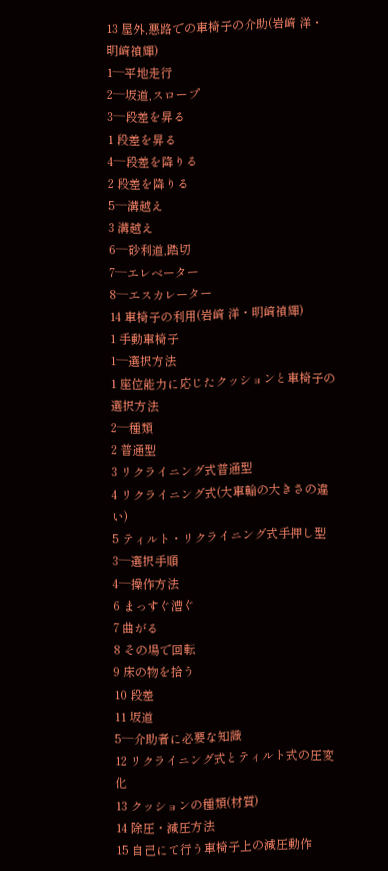13 屋外,悪路での車椅子の介助(岩﨑 洋・明﨑禎輝)
1─平地走行
2─坂道,スロープ
3─段差を昇る
1 段差を昇る
4─段差を降りる
2 段差を降りる
5─溝越え
3 溝越え
6─砂利道,踏切
7─エレベーター
8─エスカレーター
14 車椅子の利用(岩﨑 洋・明﨑禎輝)
1 手動車椅子
1─選択方法
1 座位能力に応じたクッションと車椅子の選択方法
2─種類
2 普通型
3 リクライニング式普通型
4 リクライニング式(大車輪の大きさの違い)
5 ティルト・リクライニング式手押し型
3─選択手順
4─操作方法
6 まっすぐ漕ぐ
7 曲がる
8 その場で回転
9 床の物を拾う
10 段差
11 坂道
5─介助者に必要な知識
12 リクライニング式とティルト式の圧変化
13 クッションの種類(材質)
14 除圧・減圧方法
15 自己にて行う車椅子上の減圧動作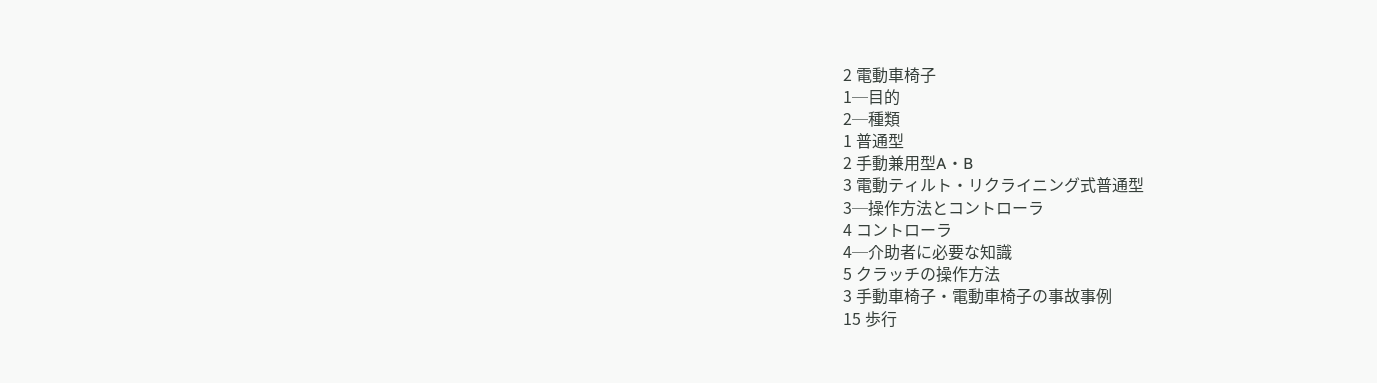2 電動車椅子
1─目的
2─種類
1 普通型
2 手動兼用型A・B
3 電動ティルト・リクライニング式普通型
3─操作方法とコントローラ
4 コントローラ
4─介助者に必要な知識
5 クラッチの操作方法
3 手動車椅子・電動車椅子の事故事例
15 歩行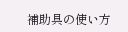補助具の使い方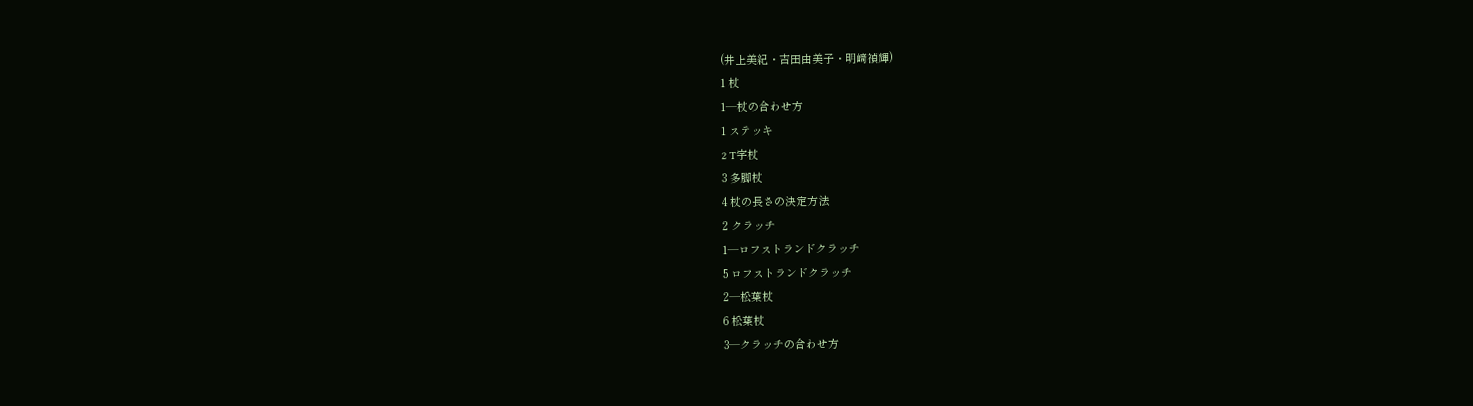(井上美紀・吉田由美子・明﨑禎輝)
1 杖
1─杖の合わせ方
1 ステッキ
2 T字杖
3 多脚杖
4 杖の長さの決定方法
2 クラッチ
1─ロフストランドクラッチ
5 ロフストランドクラッチ
2─松葉杖
6 松葉杖
3─クラッチの合わせ方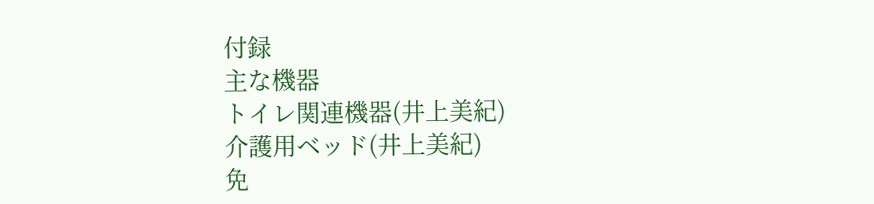付録
主な機器
トイレ関連機器(井上美紀)
介護用ベッド(井上美紀)
免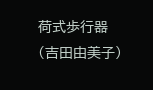荷式歩行器(吉田由美子)